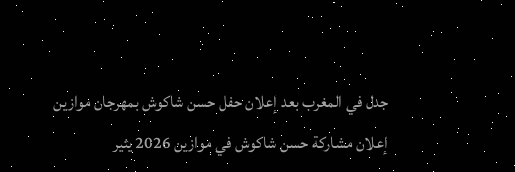جدل في المغرب بعد إعلان حفل حسن شاكوش بمهرجان موازين
إعلان مشاركة حسن شاكوش في موازين 2026 يثير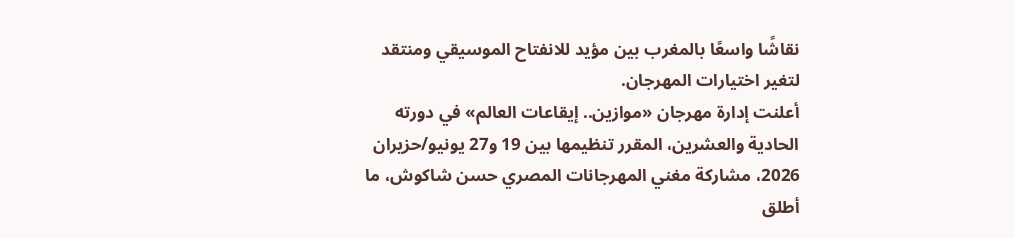نقاشًا واسعًا بالمغرب بين مؤيد للانفتاح الموسيقي ومنتقد لتغير اختيارات المهرجان.
أعلنت إدارة مهرجان «موازين.. إيقاعات العالم» في دورته الحادية والعشرين، المقرر تنظيمها بين 19 و27 يونيو/حزيران 2026، مشاركة مغني المهرجانات المصري حسن شاكوش، ما أطلق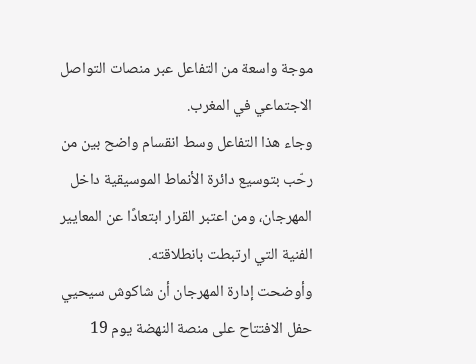موجة واسعة من التفاعل عبر منصات التواصل الاجتماعي في المغرب.
وجاء هذا التفاعل وسط انقسام واضح بين من رحّب بتوسيع دائرة الأنماط الموسيقية داخل المهرجان، ومن اعتبر القرار ابتعادًا عن المعايير الفنية التي ارتبطت بانطلاقته.
وأوضحت إدارة المهرجان أن شاكوش سيحيي حفل الافتتاح على منصة النهضة يوم 19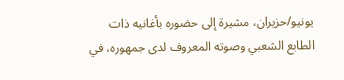يونيو/حزيران، مشيرة إلى حضوره بأغانيه ذات الطابع الشعبي وصوته المعروف لدى جمهوره، في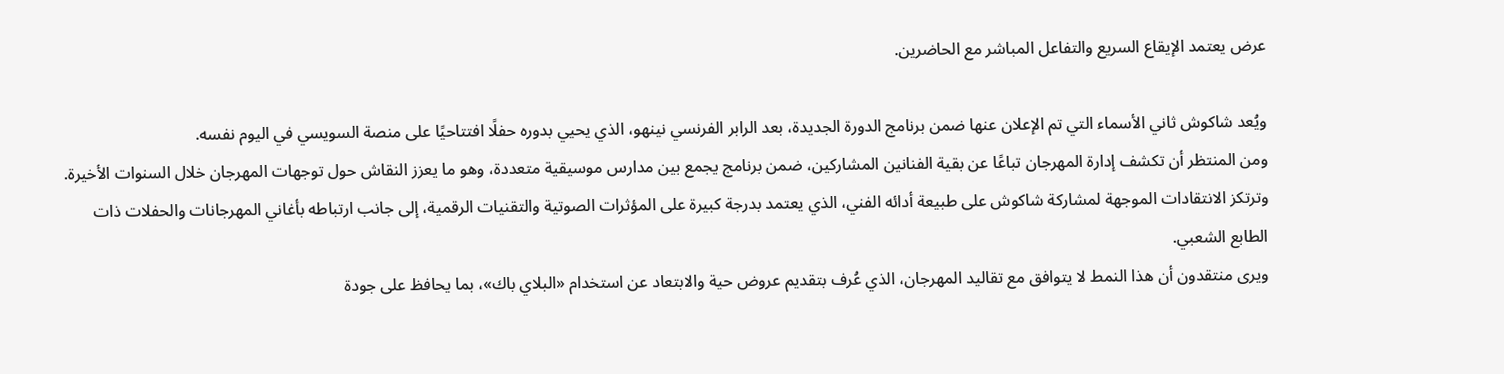عرض يعتمد الإيقاع السريع والتفاعل المباشر مع الحاضرين.

ويُعد شاكوش ثاني الأسماء التي تم الإعلان عنها ضمن برنامج الدورة الجديدة، بعد الرابر الفرنسي نينهو، الذي يحيي بدوره حفلًا افتتاحيًا على منصة السويسي في اليوم نفسه.
ومن المنتظر أن تكشف إدارة المهرجان تباعًا عن بقية الفنانين المشاركين، ضمن برنامج يجمع بين مدارس موسيقية متعددة، وهو ما يعزز النقاش حول توجهات المهرجان خلال السنوات الأخيرة.
وترتكز الانتقادات الموجهة لمشاركة شاكوش على طبيعة أدائه الفني، الذي يعتمد بدرجة كبيرة على المؤثرات الصوتية والتقنيات الرقمية، إلى جانب ارتباطه بأغاني المهرجانات والحفلات ذات الطابع الشعبي.
ويرى منتقدون أن هذا النمط لا يتوافق مع تقاليد المهرجان، الذي عُرف بتقديم عروض حية والابتعاد عن استخدام «البلاي باك»، بما يحافظ على جودة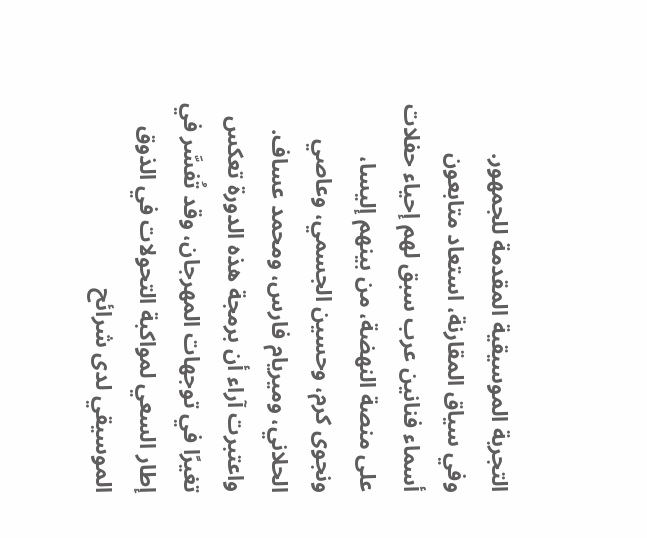التجربة الموسيقية المقدمة للجمهور.
وفي سياق المقارنة، استعاد متابعون أسماء فنانين عرب سبق لهم إحياء حفلات على منصة النهضة، من بينهم إليسا، ونجوى كرم، وحسين الجسمي، وعاصي الحلاني، وميريام فارس، ومحمد عساف.
واعتبرت آراء أن برمجة هذه الدورة تعكس تغيرًا في توجهات المهرجان، وقد تُفسَّر في إطار السعي لمواكبة التحولات في الذوق الموسيقي لدى شرائح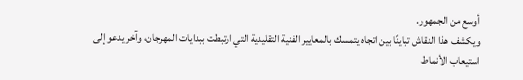أوسع من الجمهور.
ويكشف هذا النقاش تباينًا بين اتجاه يتمسك بالمعايير الفنية التقليدية التي ارتبطت ببدايات المهرجان، وآخر يدعو إلى استيعاب الأنماط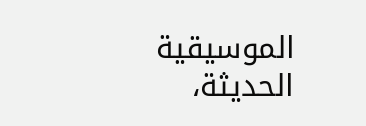الموسيقية الحديثة،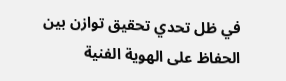في ظل تحدي تحقيق توازن بين الحفاظ على الهوية الفنية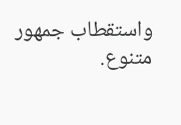واستقطاب جمهور متنوع.